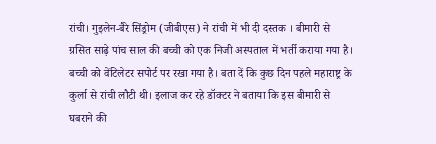रांची। गुइलेन-बैरे सिंड्रोम (जीबीएस) ने रांची में भी दी दस्तक । बीमारी से ग्रसित साढ़े पांच साल की बच्ची को एक निजी अस्पताल में भर्ती कराया गया है। बच्ची को वेंटिलेटर सपोर्ट पर रखा गया है। बता दें कि कुछ दिन पहले महाराष्ट्र के कुर्ला से रांची लौटी थी। इलाज कर रहे डॉक्टर ने बताया कि इस बीमारी से घबराने की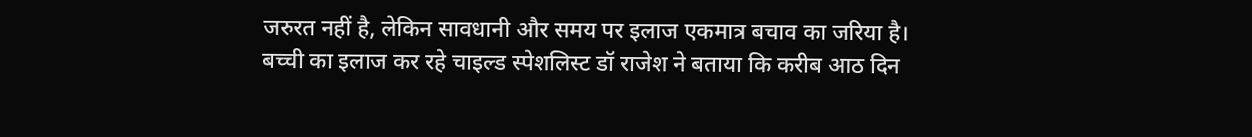जरुरत नहीं है, लेकिन सावधानी और समय पर इलाज एकमात्र बचाव का जरिया है।
बच्ची का इलाज कर रहे चाइल्ड स्पेशलिस्ट डॉ राजेश ने बताया कि करीब आठ दिन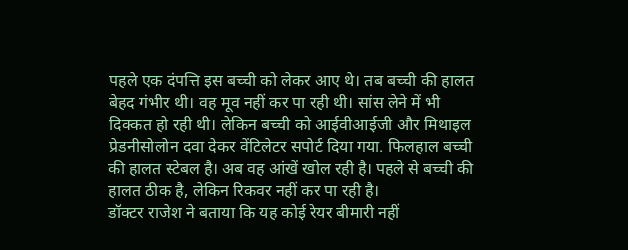पहले एक दंपत्ति इस बच्ची को लेकर आए थे। तब बच्ची की हालत बेहद गंभीर थी। वह मूव नहीं कर पा रही थी। सांस लेने में भी दिक्कत हो रही थी। लेकिन बच्ची को आईवीआईजी और मिथाइल प्रेडनीसोलोन दवा देकर वेंटिलेटर सपोर्ट दिया गया. फिलहाल बच्ची की हालत स्टेबल है। अब वह आंखें खोल रही है। पहले से बच्ची की हालत ठीक है, लेकिन रिकवर नहीं कर पा रही है।
डॉक्टर राजेश ने बताया कि यह कोई रेयर बीमारी नहीं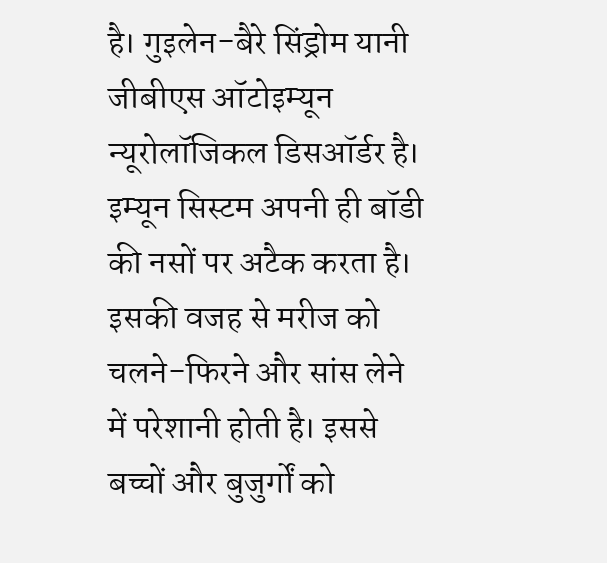है। गुइलेन-बैरे सिंड्रोम यानी जीबीएस ऑटोइम्यून न्यूरोलॉजिकल डिसऑर्डर है। इम्यून सिस्टम अपनी ही बॉडी की नसों पर अटैक करता है। इसकी वजह से मरीज को चलने-फिरने और सांस लेने में परेशानी होती है। इससे बच्चों और बुजुर्गों को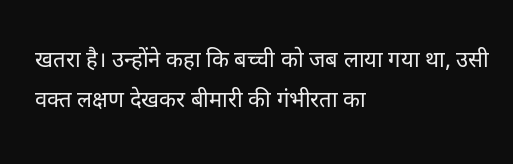खतरा है। उन्होंने कहा कि बच्ची को जब लाया गया था, उसी वक्त लक्षण देखकर बीमारी की गंभीरता का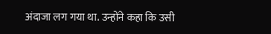अंदाजा लग गया था. उन्होंने कहा कि उसी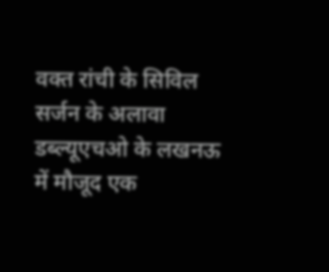वक्त रांची के सिविल सर्जन के अलावा डब्ल्यूएचओ के लखनऊ में मौजूद एक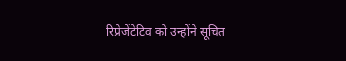रिप्रेजेंटेटिव को उन्होंने सूचित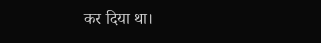कर दिया था।